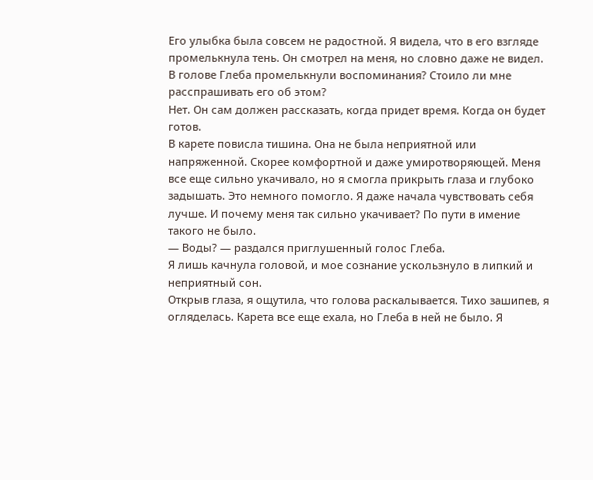Его улыбка была совсем не радостной. Я видела, что в его взгляде промелькнула тень. Он смотрел на меня, но словно даже не видел. В голове Глеба промелькнули воспоминания? Стоило ли мне расспрашивать его об этом?
Нет. Он сам должен рассказать, когда придет время. Когда он будет готов.
В карете повисла тишина. Она не была неприятной или напряженной. Скорее комфортной и даже умиротворяющей. Меня все еще сильно укачивало, но я смогла прикрыть глаза и глубоко задышать. Это немного помогло. Я даже начала чувствовать себя лучше. И почему меня так сильно укачивает? По пути в имение такого не было.
— Воды? — раздался приглушенный голос Глеба.
Я лишь качнула головой, и мое сознание ускользнуло в липкий и неприятный сон.
Открыв глаза, я ощутила, что голова раскалывается. Тихо зашипев, я огляделась. Карета все еще ехала, но Глеба в ней не было. Я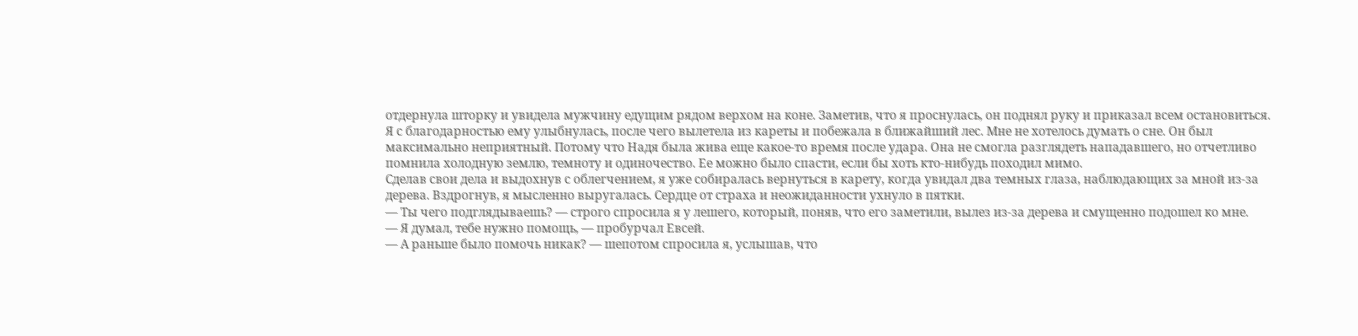отдернула шторку и увидела мужчину едущим рядом верхом на коне. Заметив, что я проснулась, он поднял руку и приказал всем остановиться.
Я с благодарностью ему улыбнулась, после чего вылетела из кареты и побежала в ближайший лес. Мне не хотелось думать о сне. Он был максимально неприятный. Потому что Надя была жива еще какое-то время после удара. Она не смогла разглядеть нападавшего, но отчетливо помнила холодную землю, темноту и одиночество. Ее можно было спасти, если бы хоть кто-нибудь походил мимо.
Сделав свои дела и выдохнув с облегчением, я уже собиралась вернуться в карету, когда увидал два темных глаза, наблюдающих за мной из-за дерева. Вздрогнув, я мысленно выругалась. Сердце от страха и неожиданности ухнуло в пятки.
— Ты чего подглядываешь? — строго спросила я у лешего, который, поняв, что его заметили, вылез из-за дерева и смущенно подошел ко мне.
— Я думал, тебе нужно помощь, — пробурчал Евсей.
— А раньше было помочь никак? — шепотом спросила я, услышав, что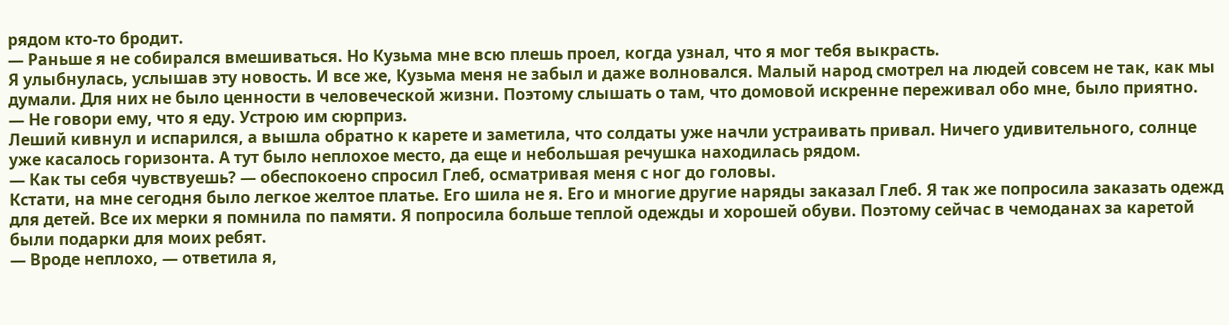рядом кто-то бродит.
— Раньше я не собирался вмешиваться. Но Кузьма мне всю плешь проел, когда узнал, что я мог тебя выкрасть.
Я улыбнулась, услышав эту новость. И все же, Кузьма меня не забыл и даже волновался. Малый народ смотрел на людей совсем не так, как мы думали. Для них не было ценности в человеческой жизни. Поэтому слышать о там, что домовой искренне переживал обо мне, было приятно.
— Не говори ему, что я еду. Устрою им сюрприз.
Леший кивнул и испарился, а вышла обратно к карете и заметила, что солдаты уже начли устраивать привал. Ничего удивительного, солнце уже касалось горизонта. А тут было неплохое место, да еще и небольшая речушка находилась рядом.
— Как ты себя чувствуешь? — обеспокоено спросил Глеб, осматривая меня с ног до головы.
Кстати, на мне сегодня было легкое желтое платье. Его шила не я. Его и многие другие наряды заказал Глеб. Я так же попросила заказать одежд для детей. Все их мерки я помнила по памяти. Я попросила больше теплой одежды и хорошей обуви. Поэтому сейчас в чемоданах за каретой были подарки для моих ребят.
— Вроде неплохо, — ответила я,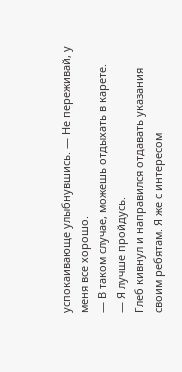успокаивающе улыбнувшись. — Не переживай, у меня все хорошо.
— В таком случае, можешь отдыхать в карете.
— Я лучше пройдусь.
Глеб кивнул и направился отдавать указания своим ребятам. Я же с интересом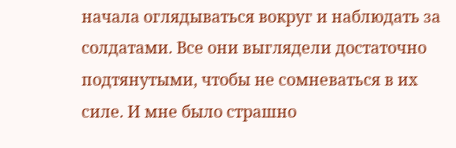начала оглядываться вокруг и наблюдать за солдатами. Все они выглядели достаточно подтянутыми, чтобы не сомневаться в их силе. И мне было страшно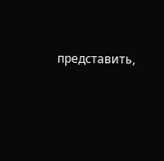представить,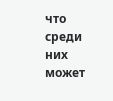что среди них может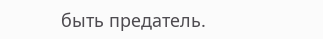быть предатель.